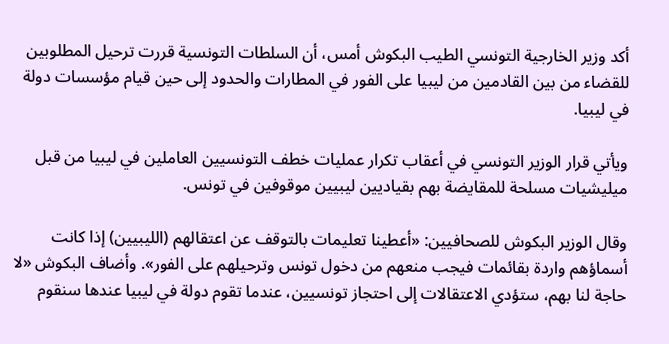أكد وزير الخارجية التونسي الطيب البكوش أمس، أن السلطات التونسية قررت ترحيل المطلوبين للقضاء من بين القادمين من ليبيا على الفور في المطارات والحدود إلى حين قيام مؤسسات دولة في ليبيا.

ويأتي قرار الوزير التونسي في أعقاب تكرار عمليات خطف التونسيين العاملين في ليبيا من قبل ميليشيات مسلحة للمقايضة بهم بقياديين ليبيين موقوفين في تونس.

وقال الوزير البكوش للصحافيين: «أعطينا تعليمات بالتوقف عن اعتقالهم (الليبيين) إذا كانت أسماؤهم واردة بقائمات فيجب منعهم من دخول تونس وترحيلهم على الفور». وأضاف البكوش «لا حاجة لنا بهم، ستؤدي الاعتقالات إلى احتجاز تونسيين، عندما تقوم دولة في ليبيا عندها سنقوم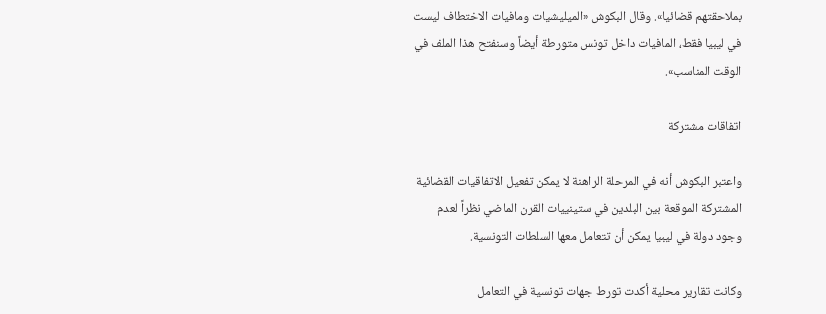بملاحقتهم قضائيا». وقال البكوش «الميليشيات ومافيات الاختطاف ليست في ليبيا فقط، المافيات داخل تونس متورطة أيضاً وسنفتح هذا الملف في الوقت المناسب».

اتفاقات مشتركة

واعتبر البكوش أنه في المرحلة الراهنة لا يمكن تفعيل الاتفاقيات القضائية المشتركة الموقعة بين البلدين في ستينييات القرن الماضي نظراً لعدم وجود دولة في ليبيا يمكن أن تتعامل معها السلطات التونسية.

وكانت تقارير محلية أكدت تورط جهات تونسية في التعامل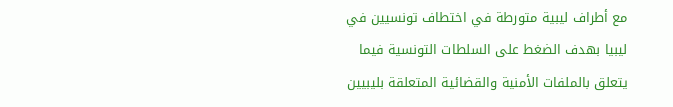مع أطراف ليبية متورطة في اختطاف تونسيين في ليبيا بهدف الضغط على السلطات التونسية فيما يتعلق بالملفات الأمنية والقضائية المتعلقة بليبيين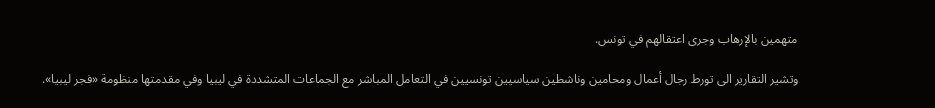متهمين بالإرهاب وجرى اعتقالهم في تونس.

وتشير التقارير الى تورط رجال أعمال ومحامين وناشطين سياسيين تونسيين في التعامل المباشر مع الجماعات المتشددة في ليبيا وفي مقدمتها منظومة «فجر ليبيا».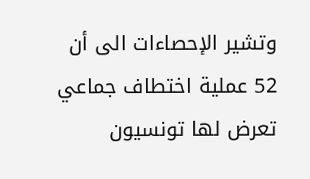وتشير الإحصاءات الى أن 52 عملية اختطاف جماعي تعرض لها تونسيون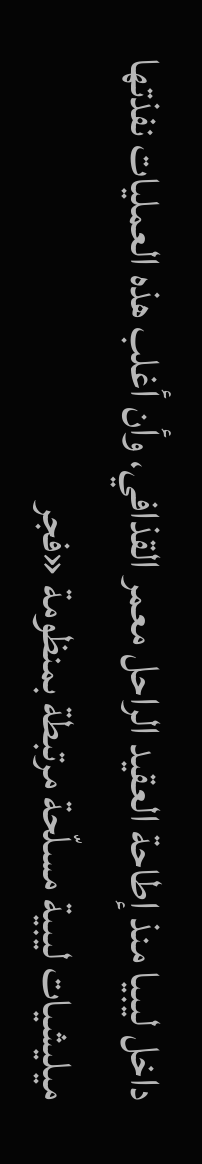داخل ليبيا منذ إطاحة العقيد الراحل معمر القذافي، وأن أغلب هذه العمليات نفذتها ميليشيات ليبية مسلّحة مرتبطة بمنظومة «فجر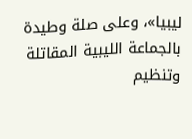ليبيا»، وعلى صلة وطيدة بالجماعة الليبية المقاتلة وتنظيم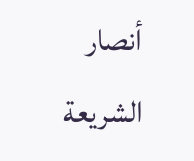أنصار الشريعة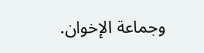وجماعة الإخوان.